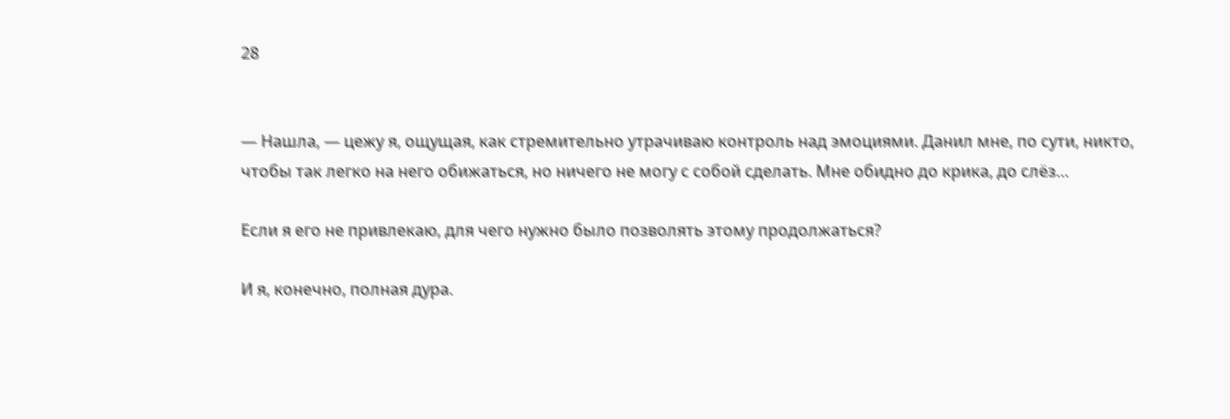28


— Нашла, — цежу я, ощущая, как стремительно утрачиваю контроль над эмоциями. Данил мне, по сути, никто, чтобы так легко на него обижаться, но ничего не могу с собой сделать. Мне обидно до крика, до слёз…

Если я его не привлекаю, для чего нужно было позволять этому продолжаться?

И я, конечно, полная дура.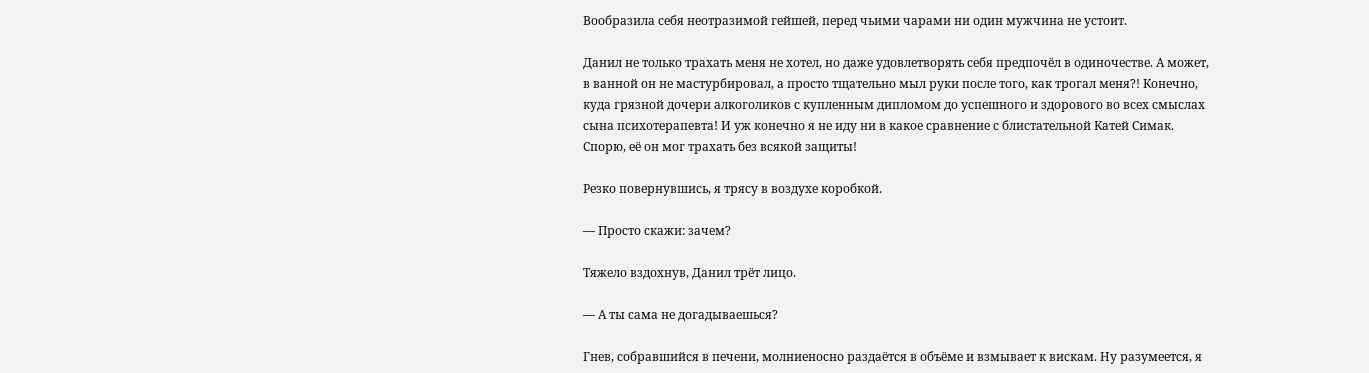Вообразила себя неотразимой гейшей, перед чьими чарами ни один мужчина не устоит.

Данил не только трахать меня не хотел, но даже удовлетворять себя предпочёл в одиночестве. А может, в ванной он не мастурбировал, а просто тщательно мыл руки после того, как трогал меня?! Конечно, куда грязной дочери алкоголиков с купленным дипломом до успешного и здорового во всех смыслах сына психотерапевта! И уж конечно я не иду ни в какое сравнение с блистательной Катей Симак. Спорю, её он мог трахать без всякой защиты!

Резко повернувшись, я трясу в воздухе коробкой.

— Просто скажи: зачем?

Тяжело вздохнув, Данил трёт лицо.

— А ты сама не догадываешься?

Гнев, собравшийся в печени, молниеносно раздаётся в объёме и взмывает к вискам. Ну разумеется, я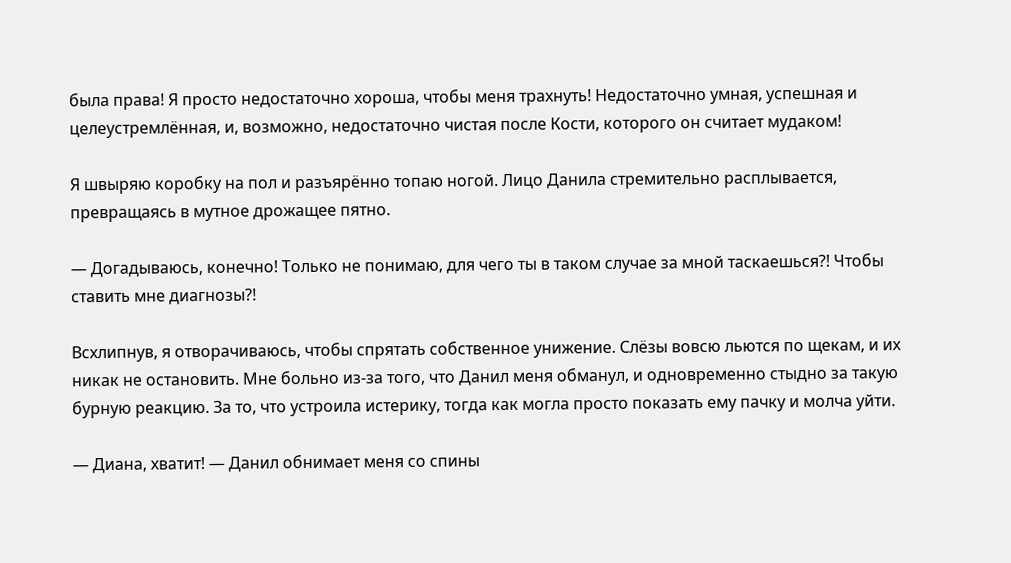была права! Я просто недостаточно хороша, чтобы меня трахнуть! Недостаточно умная, успешная и целеустремлённая, и, возможно, недостаточно чистая после Кости, которого он считает мудаком!

Я швыряю коробку на пол и разъярённо топаю ногой. Лицо Данила стремительно расплывается, превращаясь в мутное дрожащее пятно.

— Догадываюсь, конечно! Только не понимаю, для чего ты в таком случае за мной таскаешься?! Чтобы ставить мне диагнозы?!

Всхлипнув, я отворачиваюсь, чтобы спрятать собственное унижение. Слёзы вовсю льются по щекам, и их никак не остановить. Мне больно из-за того, что Данил меня обманул, и одновременно стыдно за такую бурную реакцию. За то, что устроила истерику, тогда как могла просто показать ему пачку и молча уйти.

— Диана, хватит! — Данил обнимает меня со спины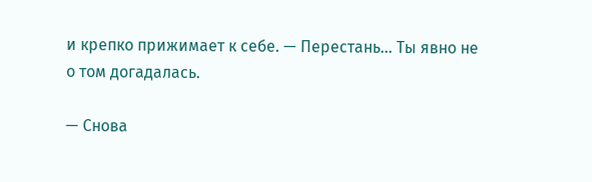и крепко прижимает к себе. — Перестань… Ты явно не о том догадалась.

— Снова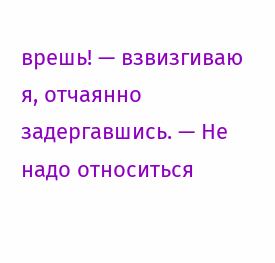врешь! — взвизгиваю я, отчаянно задергавшись. — Не надо относиться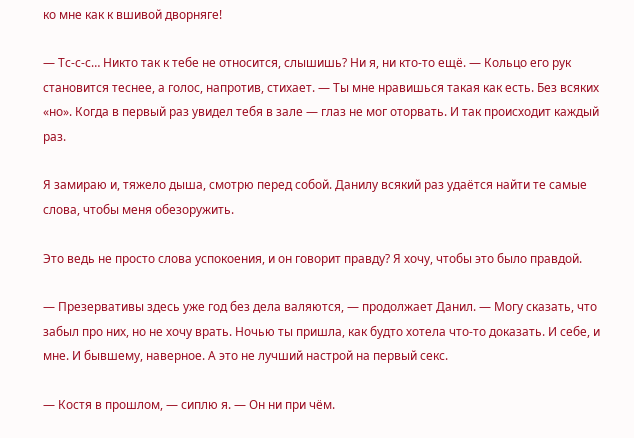ко мне как к вшивой дворняге!

— Тс-с-с… Никто так к тебе не относится, слышишь? Ни я, ни кто-то ещё. — Кольцо его рук становится теснее, а голос, напротив, стихает. — Ты мне нравишься такая как есть. Без всяких «но». Когда в первый раз увидел тебя в зале — глаз не мог оторвать. И так происходит каждый раз.

Я замираю и, тяжело дыша, смотрю перед собой. Данилу всякий раз удаётся найти те самые слова, чтобы меня обезоружить.

Это ведь не просто слова успокоения, и он говорит правду? Я хочу, чтобы это было правдой.

— Презервативы здесь уже год без дела валяются, — продолжает Данил. — Могу сказать, что забыл про них, но не хочу врать. Ночью ты пришла, как будто хотела что-то доказать. И себе, и мне. И бывшему, наверное. А это не лучший настрой на первый секс.

— Костя в прошлом, — сиплю я. — Он ни при чём.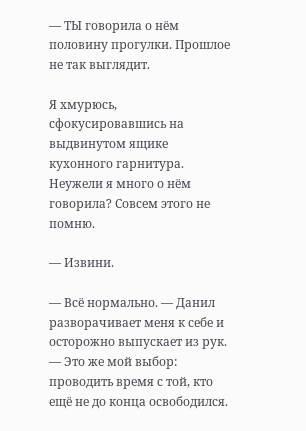— ТЫ говорила о нём половину прогулки. Прошлое не так выглядит.

Я хмурюсь, сфокусировавшись на выдвинутом ящике кухонного гарнитура. Неужели я много о нём говорила? Совсем этого не помню.

— Извини.

— Всё нормально. — Данил разворачивает меня к себе и осторожно выпускает из рук. — Это же мой выбор: проводить время с той, кто ещё не до конца освободился.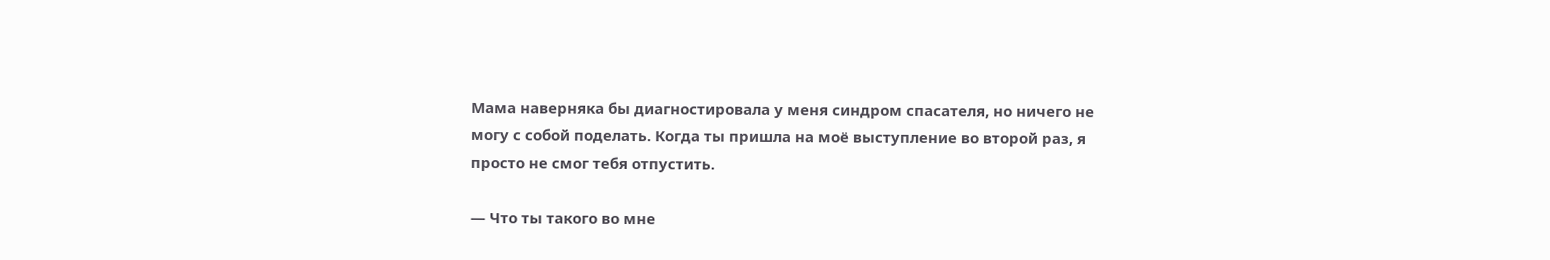Мама наверняка бы диагностировала у меня синдром спасателя, но ничего не могу с собой поделать. Когда ты пришла на моё выступление во второй раз, я просто не смог тебя отпустить.

— Что ты такого во мне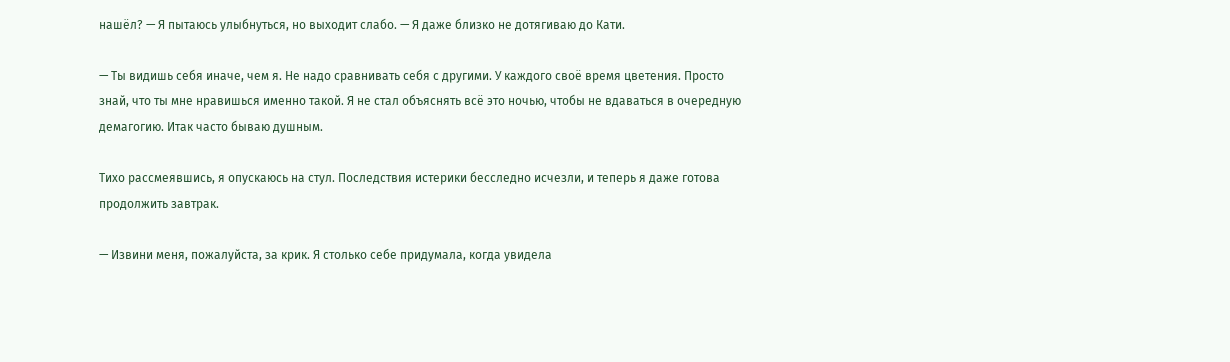нашёл? — Я пытаюсь улыбнуться, но выходит слабо. — Я даже близко не дотягиваю до Кати.

— Ты видишь себя иначе, чем я. Не надо сравнивать себя с другими. У каждого своё время цветения. Просто знай, что ты мне нравишься именно такой. Я не стал объяснять всё это ночью, чтобы не вдаваться в очередную демагогию. Итак часто бываю душным.

Тихо рассмеявшись, я опускаюсь на стул. Последствия истерики бесследно исчезли, и теперь я даже готова продолжить завтрак.

— Извини меня, пожалуйста, за крик. Я столько себе придумала, когда увидела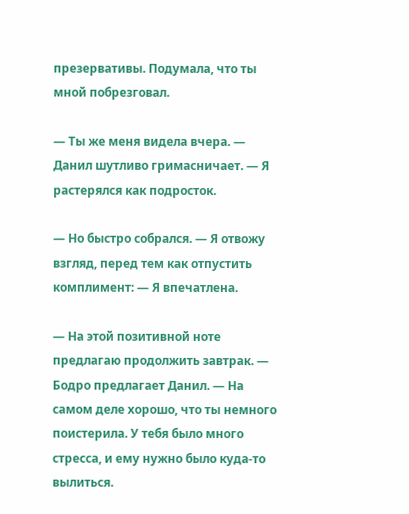презервативы. Подумала, что ты мной побрезговал.

— Ты же меня видела вчера. — Данил шутливо гримасничает. — Я растерялся как подросток.

— Но быстро собрался. — Я отвожу взгляд, перед тем как отпустить комплимент: — Я впечатлена.

— На этой позитивной ноте предлагаю продолжить завтрак. — Бодро предлагает Данил. — На самом деле хорошо, что ты немного поистерила. У тебя было много стресса, и ему нужно было куда-то вылиться.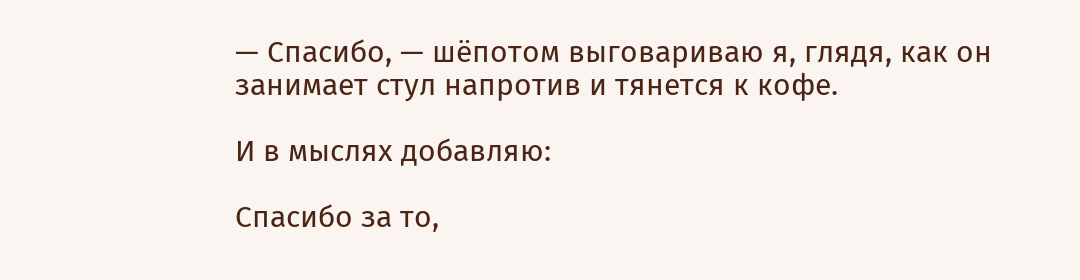— Спасибо, — шёпотом выговариваю я, глядя, как он занимает стул напротив и тянется к кофе.

И в мыслях добавляю:

Спасибо за то,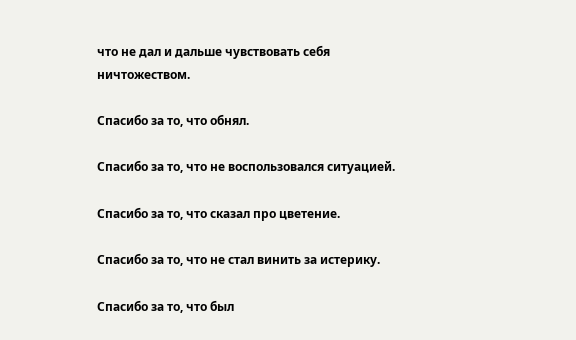что не дал и дальше чувствовать себя ничтожеством.

Спасибо за то, что обнял.

Спасибо за то, что не воспользовался ситуацией.

Спасибо за то, что сказал про цветение.

Спасибо за то, что не стал винить за истерику.

Спасибо за то, что был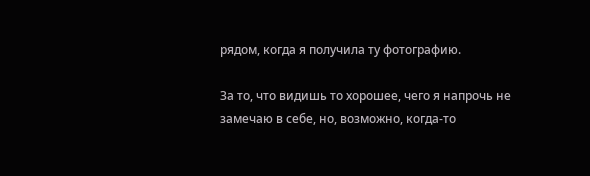рядом, когда я получила ту фотографию.

За то, что видишь то хорошее, чего я напрочь не замечаю в себе, но, возможно, когда-то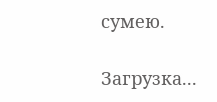сумею.

Загрузка...